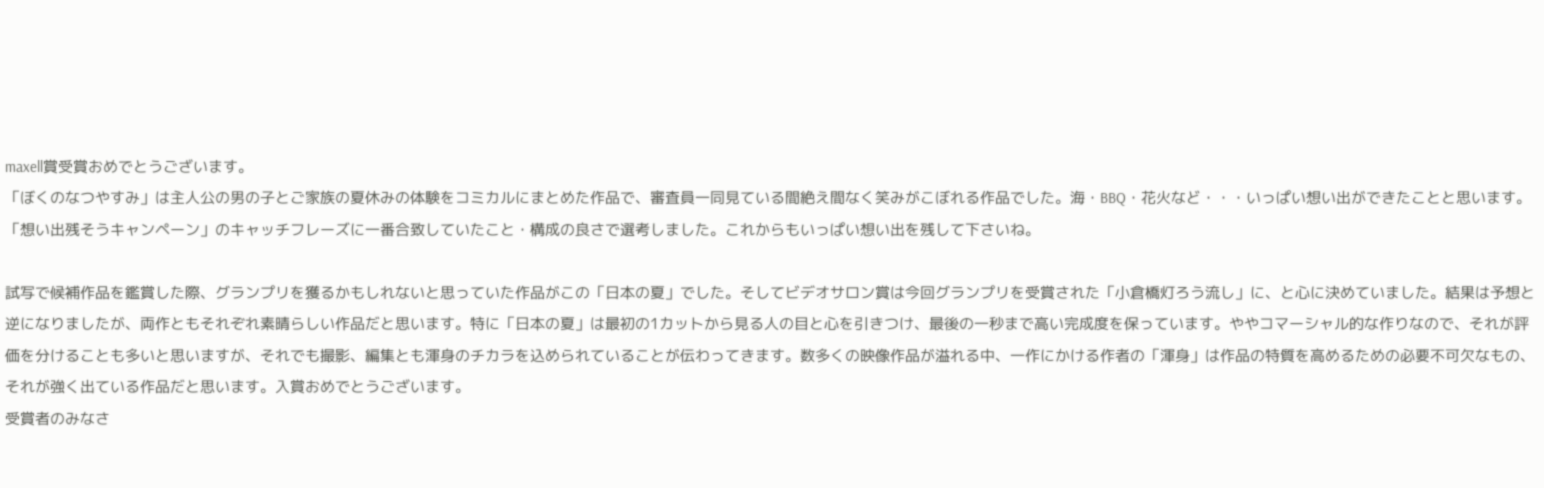maxell賞受賞おめでとうございます。
「ぼくのなつやすみ」は主人公の男の子とご家族の夏休みの体験をコミカルにまとめた作品で、審査員一同見ている間絶え間なく笑みがこぼれる作品でした。海・BBQ・花火など・・・いっぱい想い出ができたことと思います。
「想い出残そうキャンペーン」のキャッチフレーズに一番合致していたこと・構成の良さで選考しました。これからもいっぱい想い出を残して下さいね。

試写で候補作品を鑑賞した際、グランプリを獲るかもしれないと思っていた作品がこの「日本の夏」でした。そしてビデオサロン賞は今回グランプリを受賞された「小倉橋灯ろう流し」に、と心に決めていました。結果は予想と逆になりましたが、両作ともそれぞれ素晴らしい作品だと思います。特に「日本の夏」は最初の1カットから見る人の目と心を引きつけ、最後の一秒まで高い完成度を保っています。ややコマーシャル的な作りなので、それが評価を分けることも多いと思いますが、それでも撮影、編集とも渾身のチカラを込められていることが伝わってきます。数多くの映像作品が溢れる中、一作にかける作者の「渾身」は作品の特質を高めるための必要不可欠なもの、それが強く出ている作品だと思います。入賞おめでとうございます。
受賞者のみなさ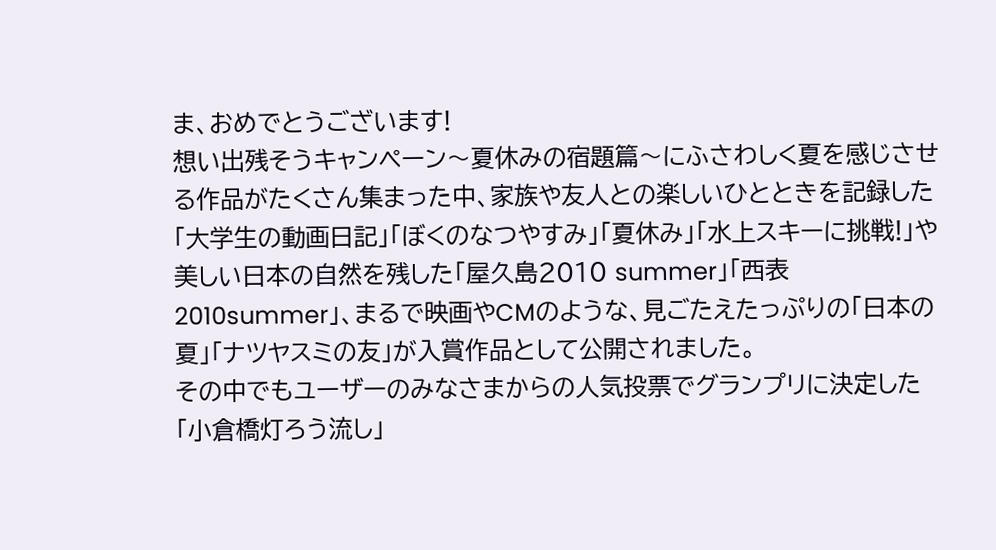ま、おめでとうございます!
想い出残そうキャンペーン〜夏休みの宿題篇〜にふさわしく夏を感じさせる作品がたくさん集まった中、家族や友人との楽しいひとときを記録した「大学生の動画日記」「ぼくのなつやすみ」「夏休み」「水上スキーに挑戦!」や美しい日本の自然を残した「屋久島2010 summer」「西表2010summer」、まるで映画やCMのような、見ごたえたっぷりの「日本の夏」「ナツヤスミの友」が入賞作品として公開されました。
その中でもユーザーのみなさまからの人気投票でグランプリに決定した「小倉橋灯ろう流し」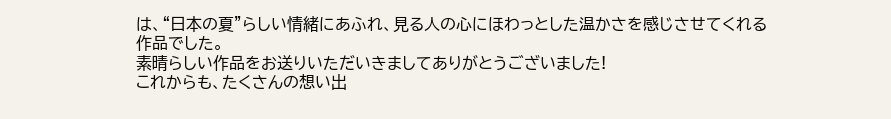は、“日本の夏”らしい情緒にあふれ、見る人の心にほわっとした温かさを感じさせてくれる作品でした。
素晴らしい作品をお送りいただいきましてありがとうございました!
これからも、たくさんの想い出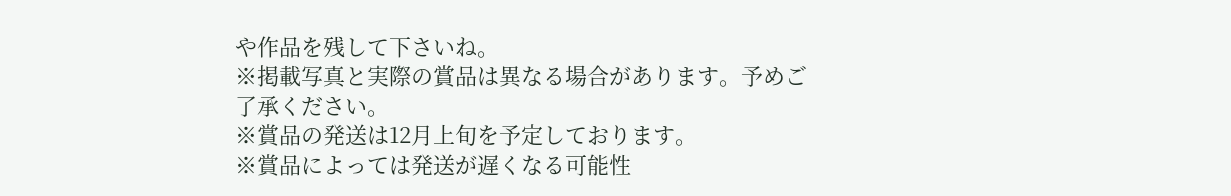や作品を残して下さいね。
※掲載写真と実際の賞品は異なる場合があります。予めご了承ください。
※賞品の発送は12月上旬を予定しております。
※賞品によっては発送が遅くなる可能性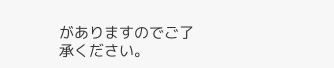がありますのでご了承ください。